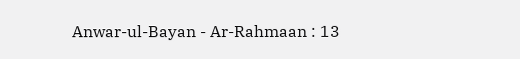Anwar-ul-Bayan - Ar-Rahmaan : 13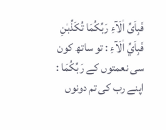فَبِاَیِّ اٰلَآءِ رَبِّكُمَا تُكَذِّبٰنِ
فَبِاَيِّ اٰلَآءِ : تو ساتھ کون سی نعمتوں کے رَبِّكُمَا : اپنے رب کی تم دونوں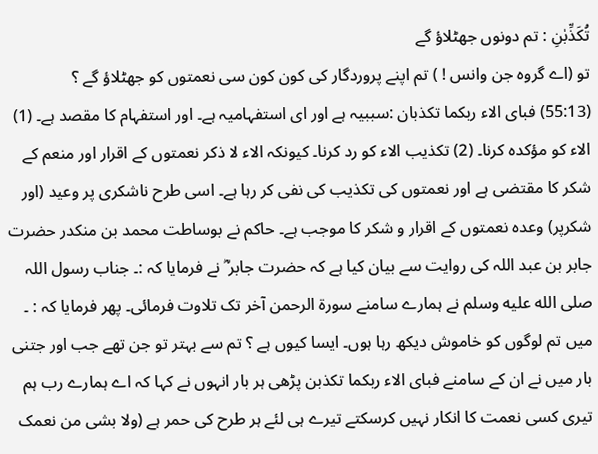تُكَذِّبٰنِ : تم دونوں جھٹلاؤ گے
تو (اے گروہ جن وانس ! ) تم اپنے پروردگار کی کون کون سی نعمتوں کو جھٹلاؤ گے ؟
(55:13) فبای الاء ربکما تکذبان :سببیہ ہے اور ای استفہامیہ ہے۔ اور استفہام کا مقصد ہے۔ (1) الاء کو مؤکدہ کرنا۔ (2) تکذیب الاء کو رد کرنا۔ کیونکہ الاء لا ذکر نعمتوں کے اقرار اور منعم کے شکر کا مقتضی ہے اور نعمتوں کی تکذیب کی نفی کر رہا ہے۔ اسی طرح ناشکری پر وعید (اور شکرپر) وعدہ نعمتوں کے اقرار و شکر کا موجب ہے۔ حاکم نے بوساطت محمد بن منکدر حضرت جابر بن عبد اللہ کی روایت سے بیان کیا ہے کہ حضرت جابر ؓ نے فرمایا کہ :۔ جناب رسول اللہ صلى الله عليه وسلم نے ہمارے سامنے سورة الرحمن آخر تک تلاوت فرمائی۔ پھر فرمایا کہ : ۔ میں تم لوگوں کو خاموش دیکھ رہا ہوں۔ ایسا کیوں ہے ؟ تم سے بہتر تو جن تھے جب اور جتنی بار میں نے ان کے سامنے فبای الاء ربکما تکذبن پڑھی ہر بار انہوں نے کہا کہ اے ہمارے رب ہم تیری کسی نعمت کا انکار نہیں کرسکتے تیرے ہی لئے ہر طرح کی حمر ہے (ولا بشی من نعمک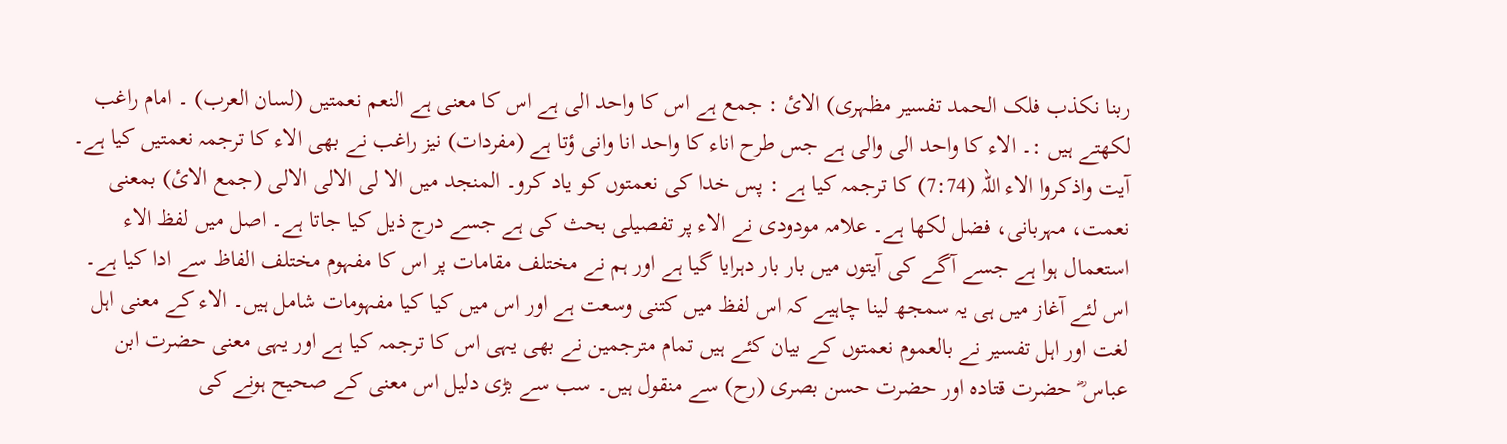ربنا نکذب فلک الحمد تفسیر مظہری) الائ : جمع ہے اس کا واحد الی ہے اس کا معنی ہے النعم نعمتیں (لسان العرب) ۔ امام راغب لکھتے ہیں :۔ الاء کا واحد الی والی ہے جس طرح اناء کا واحد انا وانی ؤتا ہے (مفردات) نیز راغب نے بھی الاء کا ترجمہ نعمتیں کیا ہے۔ آیت واذکروا الاء اللہ (7:74) کا ترجمہ کیا ہے : پس خدا کی نعمتوں کو یاد کرو۔ المنجد میں الا لی الالی الالی (جمع الائ) بمعنی نعمت، مہربانی، فضل لکھا ہے۔ علامہ مودودی نے الاء پر تفصیلی بحث کی ہے جسے درج ذیل کیا جاتا ہے۔ اصل میں لفظ الاء استعمال ہوا ہے جسے آگے کی آیتوں میں بار بار دہرایا گیا ہے اور ہم نے مختلف مقامات پر اس کا مفہوم مختلف الفاظ سے ادا کیا ہے۔ اس لئے آغاز میں ہی یہ سمجھ لینا چاہیے کہ اس لفظ میں کتنی وسعت ہے اور اس میں کیا کیا مفہومات شامل ہیں۔ الاء کے معنی اہل لغت اور اہل تفسیر نے بالعموم نعمتوں کے بیان کئے ہیں تمام مترجمین نے بھی یہی اس کا ترجمہ کیا ہے اور یہی معنی حضرت ابن عباس ؓ حضرت قتادہ اور حضرت حسن بصری (رح) سے منقول ہیں۔ سب سے بڑی دلیل اس معنی کے صحیح ہونے کی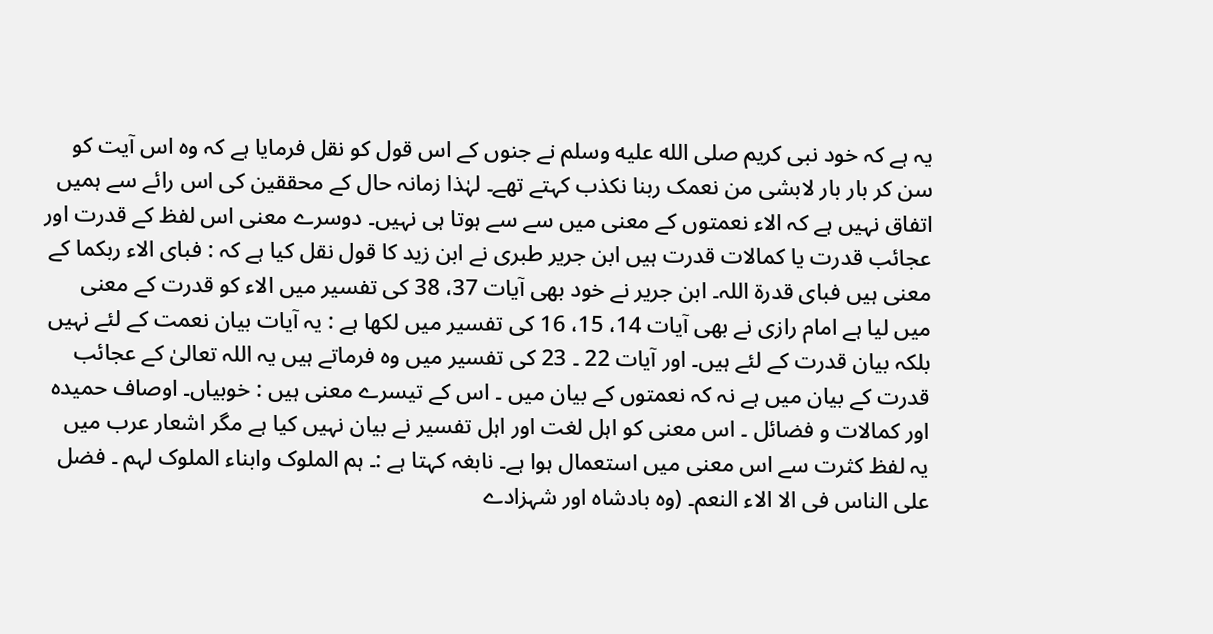یہ ہے کہ خود نبی کریم صلى الله عليه وسلم نے جنوں کے اس قول کو نقل فرمایا ہے کہ وہ اس آیت کو سن کر بار بار لابشی من نعمک ربنا نکذب کہتے تھے۔ لہٰذا زمانہ حال کے محققین کی اس رائے سے ہمیں اتفاق نہیں ہے کہ الاء نعمتوں کے معنی میں سے سے ہوتا ہی نہیں۔ دوسرے معنی اس لفظ کے قدرت اور عجائب قدرت یا کمالات قدرت ہیں ابن جریر طبری نے ابن زید کا قول نقل کیا ہے کہ : فبای الاء ربکما کے معنی ہیں فبای قدرۃ اللہ۔ ابن جریر نے خود بھی آیات 37، 38 کی تفسیر میں الاء کو قدرت کے معنی میں لیا ہے امام رازی نے بھی آیات 14، 15، 16 کی تفسیر میں لکھا ہے : یہ آیات بیان نعمت کے لئے نہیں بلکہ بیان قدرت کے لئے ہیں۔ اور آیات 22 ۔ 23 کی تفسیر میں وہ فرماتے ہیں یہ اللہ تعالیٰ کے عجائب قدرت کے بیان میں ہے نہ کہ نعمتوں کے بیان میں ۔ اس کے تیسرے معنی ہیں : خوبیاں۔ اوصاف حمیدہ اور کمالات و فضائل ۔ اس معنی کو اہل لغت اور اہل تفسیر نے بیان نہیں کیا ہے مگر اشعار عرب میں یہ لفظ کثرت سے اس معنی میں استعمال ہوا ہے۔ نابغہ کہتا ہے :۔ ہم الملوک وابناء الملوک لہم ۔ فضل علی الناس فی الا الاء النعم۔ (وہ بادشاہ اور شہزادے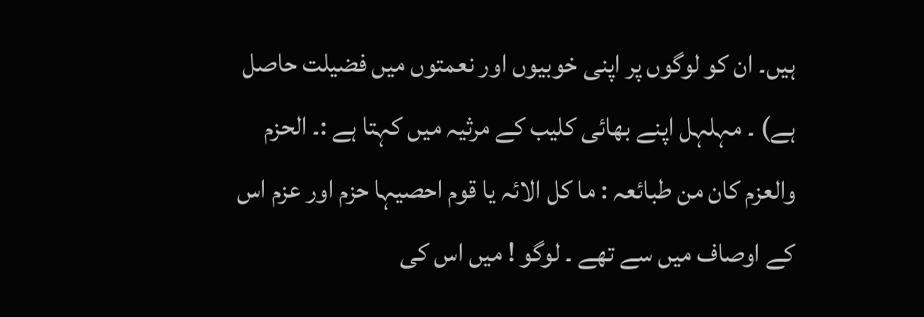ہیں۔ ان کو لوگوں پر اپنی خوبیوں اور نعمتوں میں فضیلت حاصل ہے) ۔ مہلہل اپنے بھائی کلیب کے مرثیہ میں کہتا ہے :۔ الحزم والعزم کان من طبائعہ : ما کل الائہ یا قوم احصیہا حزم اور عزم اس کے اوصاف میں سے تھے ۔ لوگو ! میں اس کی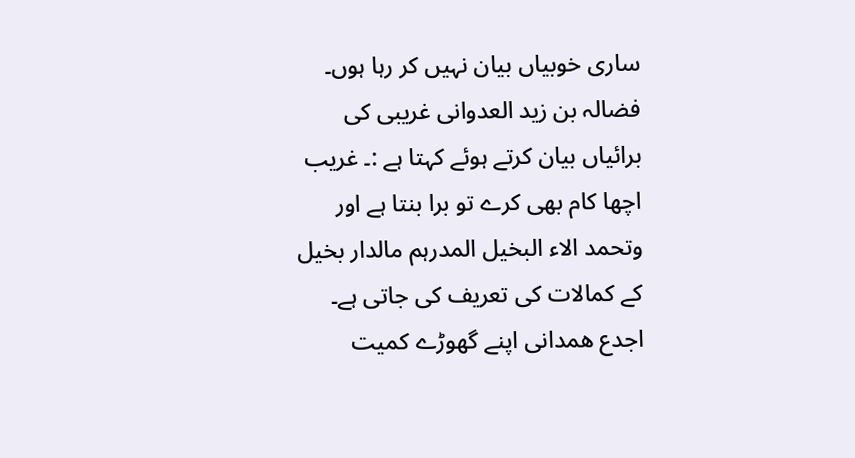ساری خوبیاں بیان نہیں کر رہا ہوں۔ فضالہ بن زید العدوانی غریبی کی برائیاں بیان کرتے ہوئے کہتا ہے :۔ غریب اچھا کام بھی کرے تو برا بنتا ہے اور وتحمد الاء البخیل المدرہم مالدار بخیل کے کمالات کی تعریف کی جاتی ہے۔ اجدع ھمدانی اپنے گھوڑے کمیت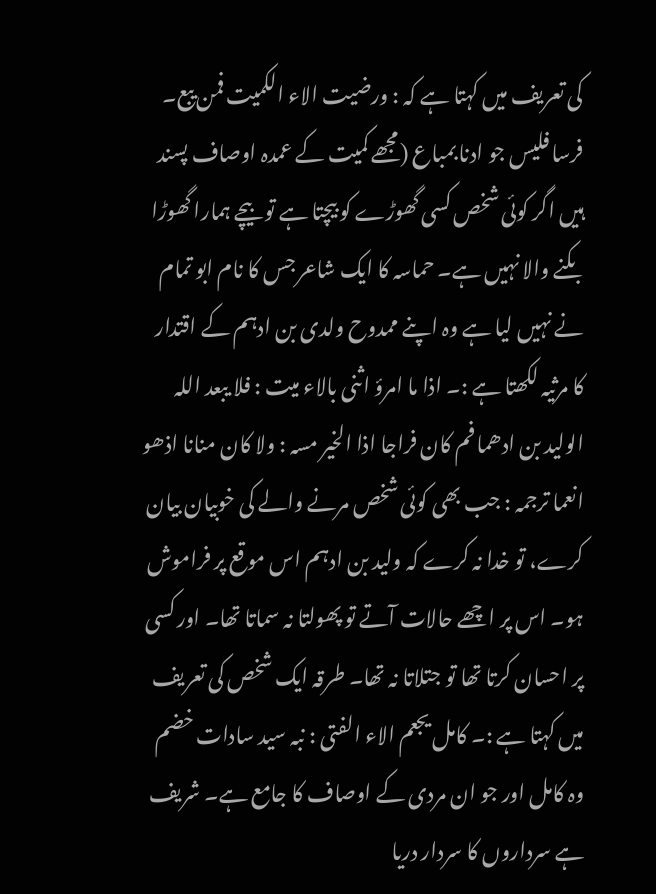کی تعریف میں کہتا ہے کہ : ورضیت الاء الکمیت فمن یبع۔ فرسا فلیس جو ادنا بمباع (مجھے کمیت کے عمدہ اوصاف پسند ہیں اگر کوئی شخص کسی گھوڑے کو بیچتا ہے تو بیچے ہمارا گھوڑا بکنے والا نہیں ہے۔ حماسہ کا ایک شاعر جس کا نام ابو تمام نے نہیں لیا ہے وہ اپنے ممدوح ولدی بن ادہم کے اقتدار کا مرثیہ لکھتا ہے :۔ اذا ما امرؤ اثنی بالاء میت : فلا یبعد اللہ الولید بن ادھما فم کان فراجا اذا الخیر مسہ : ولا کان منانا اذھو انعما ترجمہ : جب بھی کوئی شخص مرنے والے کی خوبیان بیان کرے، تو خدا نہ کرے کہ ولید بن ادہم اس موقع پر فراموش ہو۔ اس پر اچھے حالات آتے تو پھولتا نہ سماتا تھا۔ اور کسی پر احسان کرتا تھا تو جتلاتا نہ تھا۔ طرقہ ایک شخص کی تعریف میں کہتا ہے :۔ کامل یجعم الاء الفتی : نبہ سید سادات خضم وہ کامل اور جو ان مردی کے اوصاف کا جامع ہے۔ شریف ہے سرداروں کا سردار دریا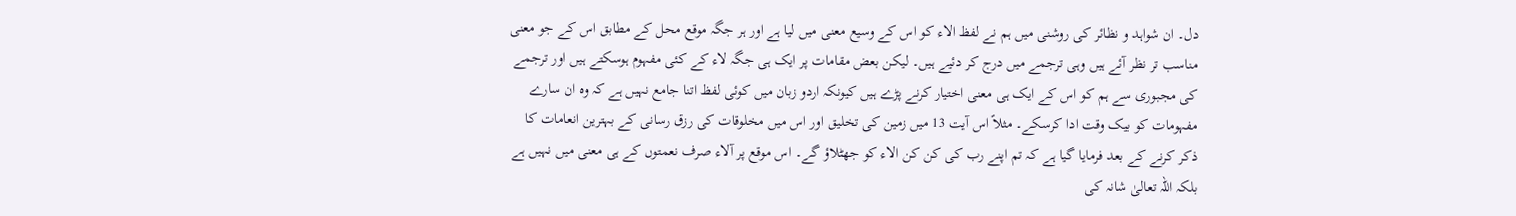دل۔ ان شواہد و نظائر کی روشنی میں ہم نے لفظ الاء کو اس کے وسیع معنی میں لیا ہے اور ہر جگہ موقع محل کے مطابق اس کے جو معنی مناسب تر نظر آئے ہیں وہی ترجمے میں درج کر دئیے ہیں۔ لیکن بعض مقامات پر ایک ہی جگہ لاء کے کئی مفہوم ہوسکتے ہیں اور ترجمے کی مجبوری سے ہم کو اس کے ایک ہی معنی اختیار کرنے پڑے ہیں کیونکہ اردو زبان میں کوئی لفظ اتنا جامع نہیں ہے کہ وہ ان سارے مفہومات کو بیک وقت ادا کرسکے۔ مثلاً اس آیت 13 میں زمین کی تخلیق اور اس میں مخلوقات کی رزق رسانی کے بہترین انعامات کا ذکر کرنے کے بعد فرمایا گیا ہے کہ تم اپنے رب کی کن کن الاء کو جھٹلاؤ گے۔ اس موقع پر آلاء صرف نعمتوں کے ہی معنی میں نہیں ہے بلکہ اللہ تعالیٰ شانہ کی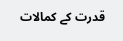قدرت کے کمالات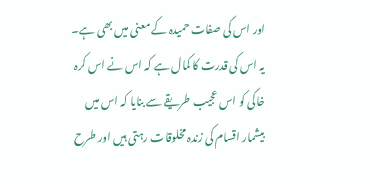اور اس کی صفات حمیدہ کے معنی میں بھی ہے۔ یہ اس کی قدرت کا کمال ہے کہ اس نے اس کرہ خاکی کو اس عجیب طریقے سے بنایا کہ اس میں بیشمار اقسام کی زندہ مخلوقات رہتی ہیں اور طرح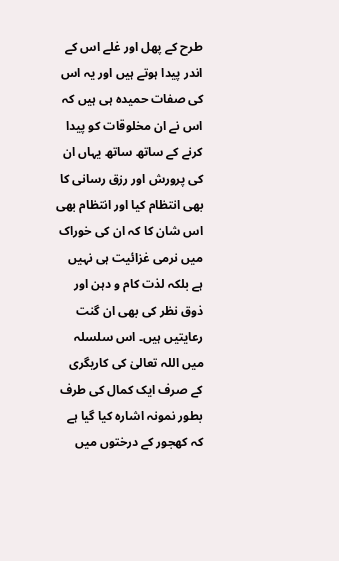طرح کے پھل اور غلے اس کے اندر پیدا ہوتے ہیں اور یہ اس کی صفات حمیدہ ہی ہیں کہ اس نے ان مخلوقات کو پیدا کرنے کے ساتھ ساتھ یہاں ان کی پرورش اور رزق رسانی کا بھی انتظام کیا اور انتظام بھی اس شان کا کہ ان کی خوراک میں نرمی غزائیت ہی نہیں ہے بلکہ لذت کام و دہن اور ذوق نظر کی بھی ان گنت رعایتیں ہیں۔ اس سلسلہ میں اللہ تعالیٰ کی کاریگری کے صرف ایک کمال کی طرف بطور نمونہ اشارہ کیا گیا ہے کہ کھجور کے درختوں میں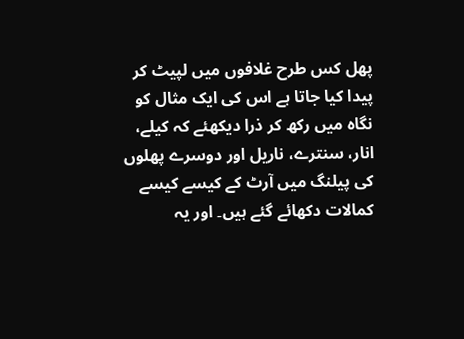پھل کس طرح غلافوں میں لپیٹ کر پیدا کیا جاتا ہے اس کی ایک مثال کو نگاہ میں رکھ کر ذرا دیکھئے کہ کیلے، انار، سنترے، ناریل اور دوسرے پھلوں کی پیلنگ میں آرٹ کے کیسے کیسے کمالات دکھائے گئے ہیں۔ اور یہ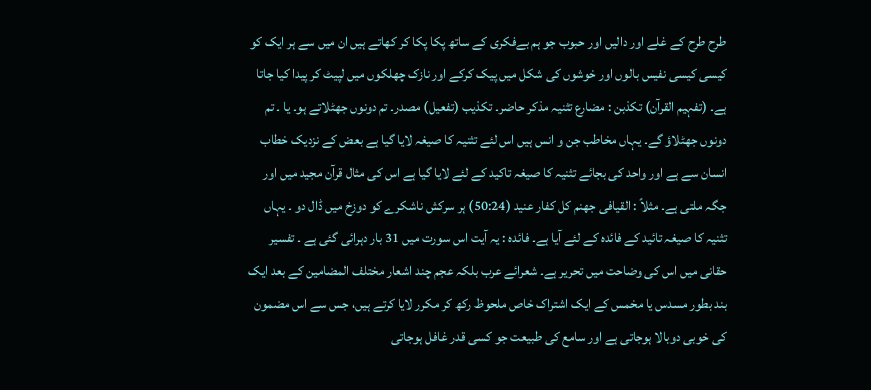طرح طرح کے غلے اور دالیں اور حبوب جو ہم بےفکری کے ساتھ پکا پکا کر کھاتے ہیں ان میں سے ہر ایک کو کیسی کیسی نفیس بالوں اور خوشوں کی شکل میں پیک کرکے اور نازک چھلکوں میں لپیٹ کر پیدا کیا جاتا ہے۔ (تفہیم القرآن) تکذبن : مضارع تثنیہ مذکر حاضر۔ تکذیب (تفعیل) مصدر۔ تم دونوں جھٹلاتے ہو۔ یا ۔ تم دونوں جھٹلاؤ گے۔ یہاں مخاطب جن و انس ہیں اس لئے تثنیہ کا صیغہ لایا گیا ہے بعض کے نزدیک خطاب انسان سے ہے اور واحد کی بجائے تثنیہ کا صیغہ تاکید کے لئے لایا گیا ہے اس کی مثال قرآن مجید میں اور جگہ ملتی ہے۔ مثلاً : القیافی جھنم کل کفار عنید (50:24) ہر سرکش ناشکرے کو دوزخ میں ڈال دو ۔ یہاں تثنیہ کا صیغہ تائید کے فائدہ کے لئے آیا ہے۔ فائدہ : یہ آیت اس سورت میں 31 بار دہرائی گئی ہے ۔ تفسیر حقانی میں اس کی وضاحت میں تحریر ہے۔ شعرائے عرب بلکہ عجم چند اشعار مختلف المضامین کے بعد ایک بند بطور مسدس یا مخمس کے ایک اشتراک خاص ملحوظ رکھ کر مکرر لایا کرتے ہیں، جس سے اس مضمون کی خوبی دوبالا ہوجاتی ہے اور سامع کی طبیعت جو کسی قدر غافل ہوجاتی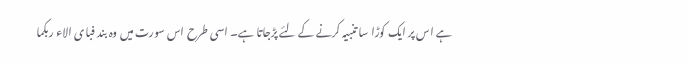ہے اس پر ایک کوڑا سا تنبیہ کرنے کے لئے پڑجاتا ہے۔ اسی طرح اس سورت میں وہ بند فبای الاء ربکما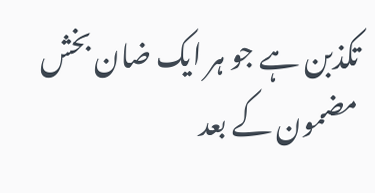تکذبن ہے جو ہر ایک ضان بخش مضمون کے بعد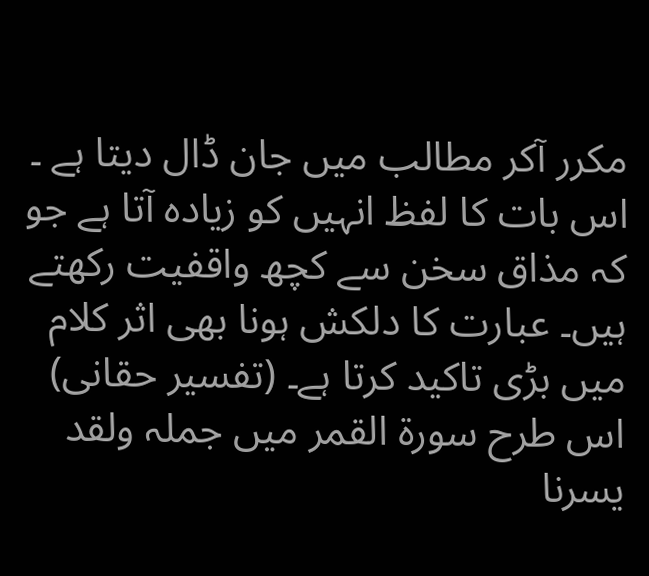مکرر آکر مطالب میں جان ڈال دیتا ہے ۔ اس بات کا لفظ انہیں کو زیادہ آتا ہے جو کہ مذاق سخن سے کچھ واقفیت رکھتے ہیں۔ عبارت کا دلکش ہونا بھی اثر کلام میں بڑی تاکید کرتا ہے۔ (تفسیر حقانی) اس طرح سورة القمر میں جملہ ولقد یسرنا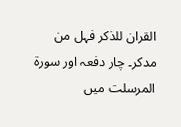القران للذکر فہل من مدکر۔ چار دفعہ اور سورة المرسلت میں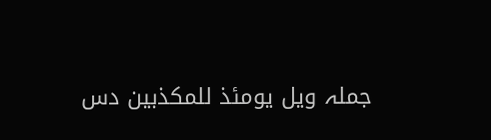جملہ ویل یومئذ للمکذبین دس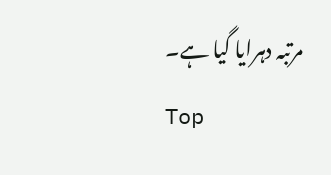مرتبہ دہرایا گیا ہے۔
Top